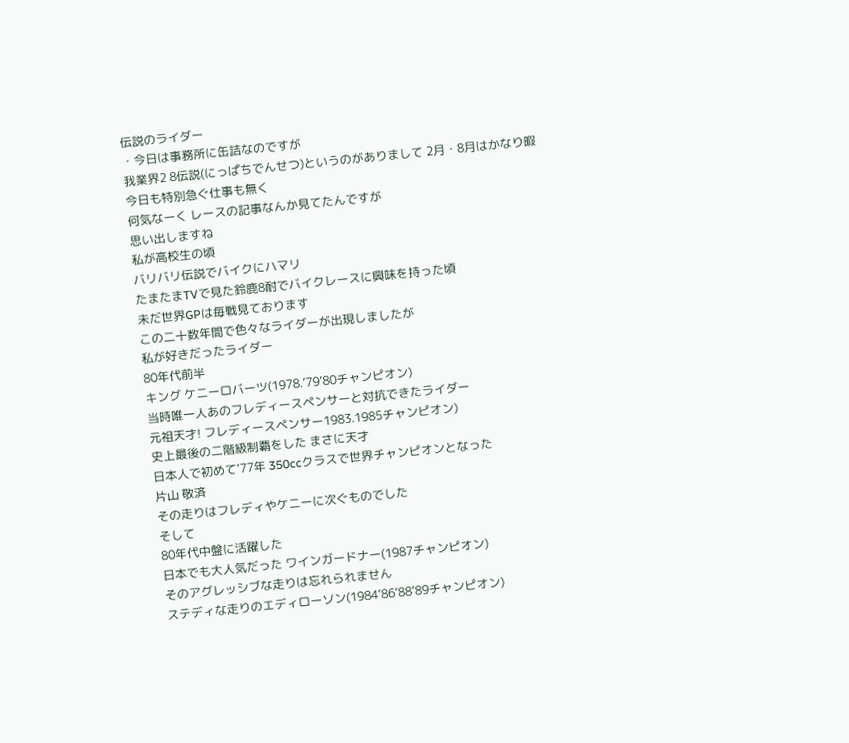伝説のライダー
・今日は事務所に缶詰なのですが
我業界2 8伝説(にっぱちでんせつ)というのがありまして 2月・8月はかなり暇
今日も特別急ぐ仕事も無く
何気なーく レースの記事なんか見てたんですが
思い出しますね
私が高校生の頃
バリバリ伝説でバイクにハマリ
たまたまTVで見た鈴鹿8耐でバイクレースに興味を持った頃
未だ世界GPは毎戦見ております
この二十数年間で色々なライダーが出現しましたが
私が好きだったライダー
80年代前半
キング ケニーロバーツ(1978.’79’80チャンピオン)
当時唯一人あのフレディースペンサーと対抗できたライダー
元祖天才! フレディースペンサー1983.1985チャンピオン)
史上最後の二階級制覇をした まさに天才
日本人で初めて’77年 350ccクラスで世界チャンピオンとなった
片山 敬済
その走りはフレディやケニーに次ぐものでした
そして
80年代中盤に活躍した
日本でも大人気だった ワインガードナー(1987チャンピオン)
そのアグレッシブな走りは忘れられません
ステディな走りのエディローソン(1984’86’88’89チャンピオン)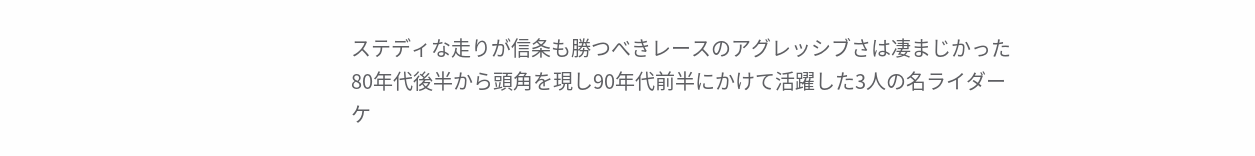ステディな走りが信条も勝つべきレースのアグレッシブさは凄まじかった
80年代後半から頭角を現し90年代前半にかけて活躍した3人の名ライダー
ケ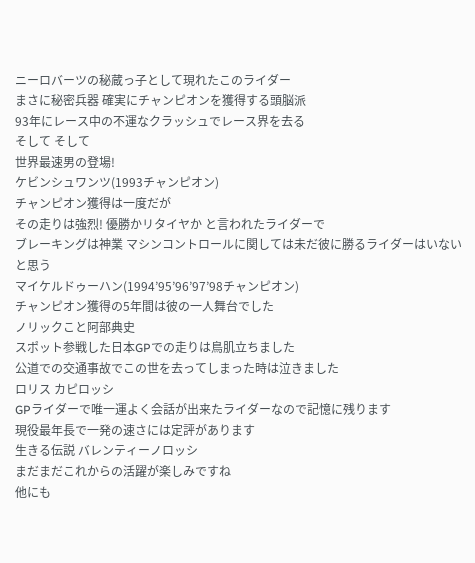ニーロバーツの秘蔵っ子として現れたこのライダー
まさに秘密兵器 確実にチャンピオンを獲得する頭脳派
93年にレース中の不運なクラッシュでレース界を去る
そして そして
世界最速男の登場!
ケビンシュワンツ(1993チャンピオン)
チャンピオン獲得は一度だが
その走りは強烈! 優勝かリタイヤか と言われたライダーで
ブレーキングは神業 マシンコントロールに関しては未だ彼に勝るライダーはいないと思う
マイケルドゥーハン(1994’95’96’97’98チャンピオン)
チャンピオン獲得の5年間は彼の一人舞台でした
ノリックこと阿部典史
スポット参戦した日本GPでの走りは鳥肌立ちました
公道での交通事故でこの世を去ってしまった時は泣きました
ロリス カピロッシ
GPライダーで唯一運よく会話が出来たライダーなので記憶に残ります
現役最年長で一発の速さには定評があります
生きる伝説 バレンティーノロッシ
まだまだこれからの活躍が楽しみですね
他にも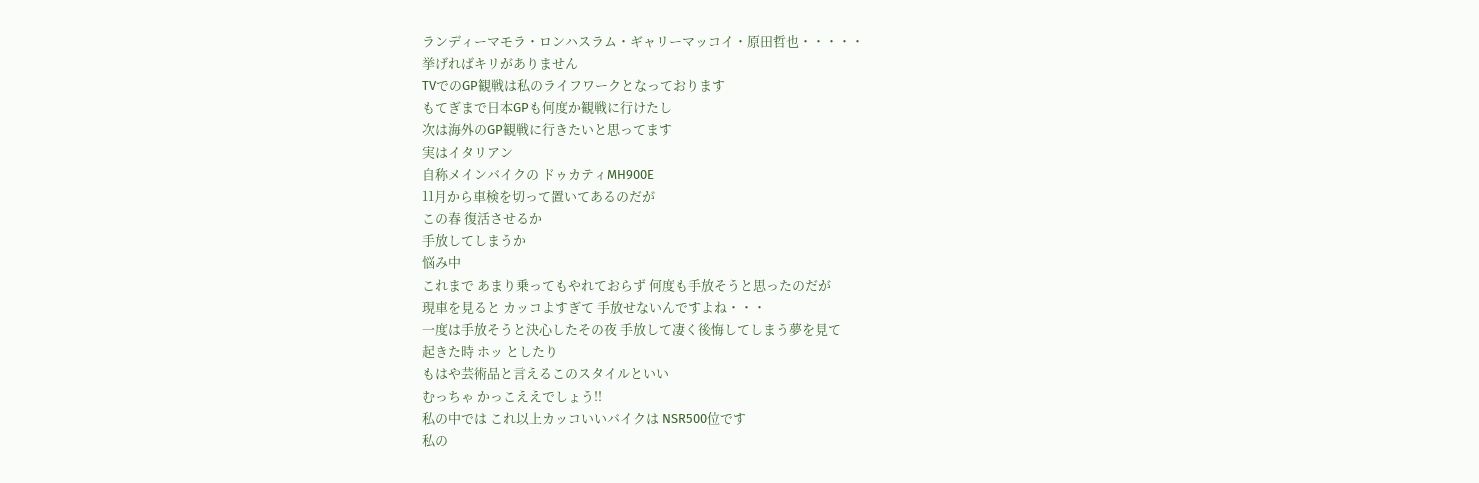ランディーマモラ・ロンハスラム・ギャリーマッコイ・原田哲也・・・・・
挙げればキリがありません
TVでのGP観戦は私のライフワークとなっております
もてぎまで日本GPも何度か観戦に行けたし
次は海外のGP観戦に行きたいと思ってます
実はイタリアン
自称メインバイクの ドゥカティMH900E
11月から車検を切って置いてあるのだが
この春 復活させるか
手放してしまうか
悩み中
これまで あまり乗ってもやれておらず 何度も手放そうと思ったのだが
現車を見ると カッコよすぎて 手放せないんですよね・・・
一度は手放そうと決心したその夜 手放して凄く後悔してしまう夢を見て
起きた時 ホッ としたり
もはや芸術品と言えるこのスタイルといい
むっちゃ かっこええでしょう!!
私の中では これ以上カッコいいバイクは NSR500位です
私の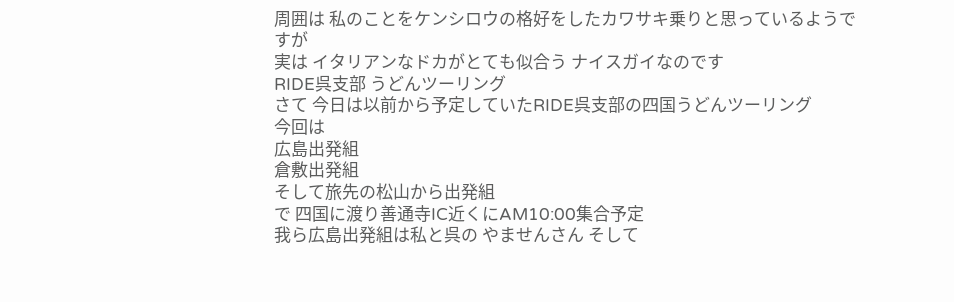周囲は 私のことをケンシロウの格好をしたカワサキ乗りと思っているようですが
実は イタリアンなドカがとても似合う ナイスガイなのです
RIDE呉支部 うどんツーリング
さて 今日は以前から予定していたRIDE呉支部の四国うどんツーリング
今回は
広島出発組
倉敷出発組
そして旅先の松山から出発組
で 四国に渡り善通寺IC近くにAM10:00集合予定
我ら広島出発組は私と呉の やませんさん そして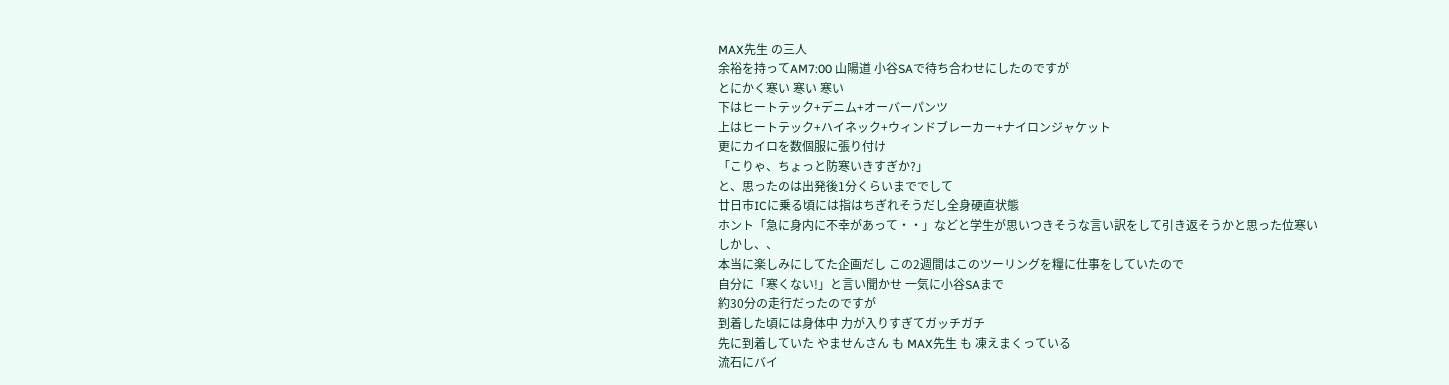MAX先生 の三人
余裕を持ってAM7:00 山陽道 小谷SAで待ち合わせにしたのですが
とにかく寒い 寒い 寒い
下はヒートテック+デニム+オーバーパンツ
上はヒートテック+ハイネック+ウィンドブレーカー+ナイロンジャケット
更にカイロを数個服に張り付け
「こりゃ、ちょっと防寒いきすぎか?」
と、思ったのは出発後1分くらいまででして
廿日市ICに乗る頃には指はちぎれそうだし全身硬直状態
ホント「急に身内に不幸があって・・」などと学生が思いつきそうな言い訳をして引き返そうかと思った位寒い
しかし、、
本当に楽しみにしてた企画だし この2週間はこのツーリングを糧に仕事をしていたので
自分に「寒くない!」と言い聞かせ 一気に小谷SAまで
約30分の走行だったのですが
到着した頃には身体中 力が入りすぎてガッチガチ
先に到着していた やませんさん も MAX先生 も 凍えまくっている
流石にバイ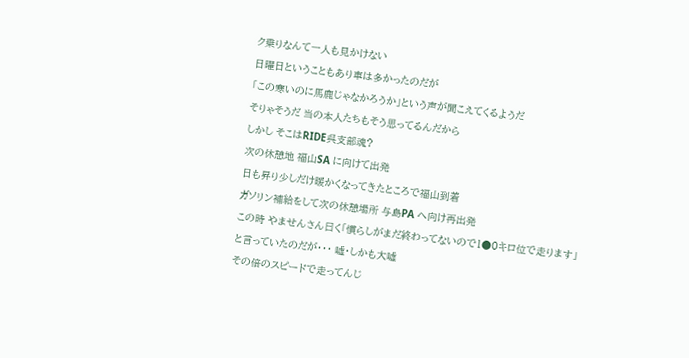ク乗りなんて一人も見かけない
日曜日ということもあり車は多かったのだが
「この寒いのに馬鹿じゃなかろうか」という声が聞こえてくるようだ
そりゃそうだ 当の本人たちもそう思ってるんだから
しかし そこはRIDE呉支部魂?
次の休憩地 福山SA に向けて出発
日も昇り少しだけ暖かくなってきたところで福山到着
ガソリン補給をして次の休憩場所 与島PA へ向け再出発
この時 やませんさん曰く「慣らしがまだ終わってないので1●0キロ位で走ります」
と言っていたのだが・・・ 嘘・しかも大嘘
その倍のスピードで走ってんじ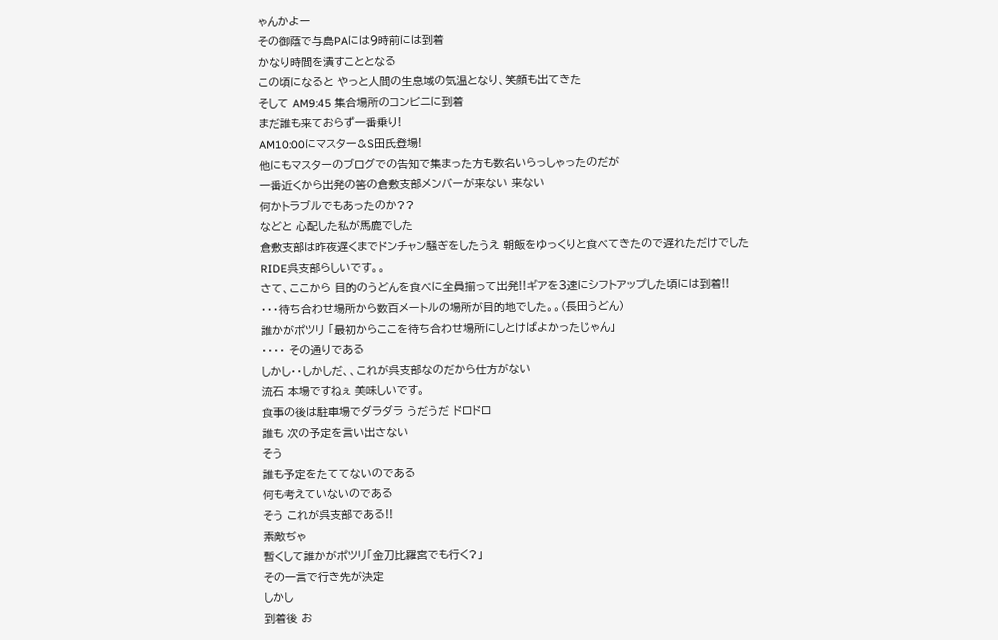ゃんかよー
その御蔭で与島PAには9時前には到着
かなり時間を潰すこととなる
この頃になると やっと人間の生息域の気温となり、笑顔も出てきた
そして AM9:45 集合場所のコンビニに到着
まだ誰も来ておらず一番乗り!
AM10:00にマスター&S田氏登場!
他にもマスターのブログでの告知で集まった方も数名いらっしゃったのだが
一番近くから出発の筈の倉敷支部メンバーが来ない 来ない
何かトラブルでもあったのか??
などと 心配した私が馬鹿でした
倉敷支部は昨夜遅くまでドンチャン騒ぎをしたうえ 朝飯をゆっくりと食べてきたので遅れただけでした
RIDE呉支部らしいです。。
さて、ここから 目的のうどんを食べに全員揃って出発!!ギアを3速にシフトアップした頃には到着!!
・・・待ち合わせ場所から数百メートルの場所が目的地でした。。(長田うどん)
誰かがポツリ 「最初からここを待ち合わせ場所にしとけばよかったじゃん」
・・・・ その通りである
しかし・・しかしだ、、これが呉支部なのだから仕方がない
流石 本場ですねぇ 美味しいです。
食事の後は駐車場でダラダラ うだうだ ドロドロ
誰も 次の予定を言い出さない
そう
誰も予定をたててないのである
何も考えていないのである
そう これが呉支部である!!
素敵ぢゃ
暫くして誰かがポツリ「金刀比羅宮でも行く?」
その一言で行き先が決定
しかし
到着後 お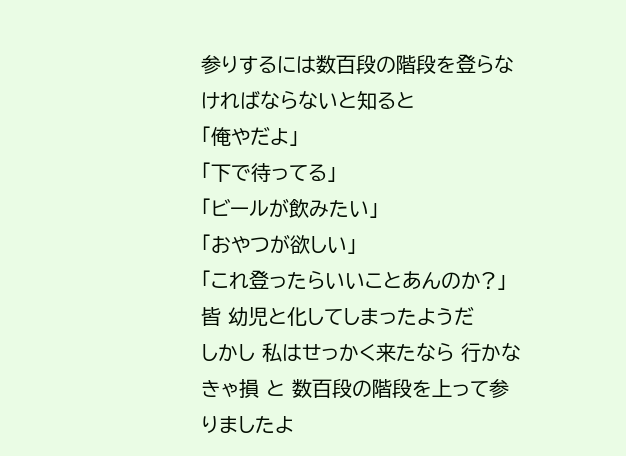参りするには数百段の階段を登らなければならないと知ると
「俺やだよ」
「下で待ってる」
「ビールが飲みたい」
「おやつが欲しい」
「これ登ったらいいことあんのか?」
皆 幼児と化してしまったようだ
しかし 私はせっかく来たなら 行かなきゃ損 と 数百段の階段を上って参りましたよ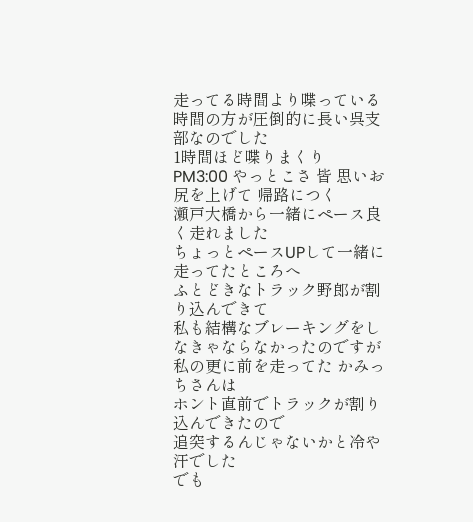走ってる時間より喋っている時間の方が圧倒的に長い呉支部なのでした
1時間ほど喋りまくり
PM3:00 やっとこさ 皆 思いお尻を上げて 帰路につく
瀬戸大橋から一緒にペース良く走れました
ちょっとペースUPして一緒に走ってたところへ
ふとどきなトラック野郎が割り込んできて
私も結構なブレーキングをしなきゃならなかったのですが
私の更に前を走ってた かみっちさんは
ホント直前でトラックが割り込んできたので
追突するんじゃないかと冷や汗でした
でも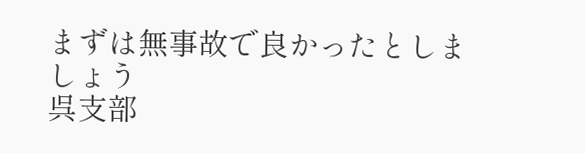まずは無事故で良かったとしましょう
呉支部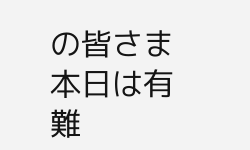の皆さま本日は有難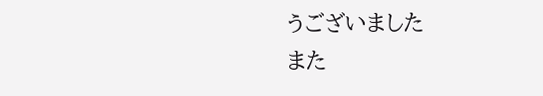うございました
また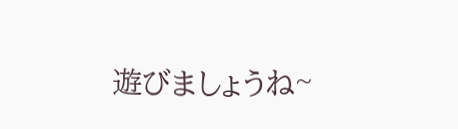遊びましょうね~